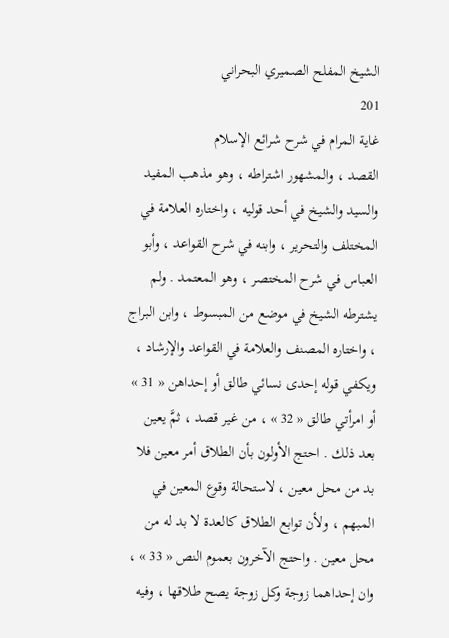الشيخ المفلح الصميري البحراني
201
غاية المرام في شرح شرائع الإسلام
القصد ، والمشهور اشتراطه ، وهو مذهب المفيد والسيد والشيخ في أحد قوليه ، واختاره العلامة في المختلف والتحرير ، وابنه في شرح القواعد ، وأبو العباس في شرح المختصر ، وهو المعتمد . ولم يشترطه الشيخ في موضع من المبسوط ، وابن البراج ، واختاره المصنف والعلامة في القواعد والإرشاد ، ويكفي قوله إحدى نسائي طالق أو إحداهن « 31 » أو امرأتي طالق « 32 » ، من غير قصد ، ثمَّ يعين بعد ذلك . احتج الأولون بأن الطلاق أمر معين فلا بد من محل معين ، لاستحالة وقوع المعين في المبهم ، ولأن توابع الطلاق كالعدة لا بد له من محل معين . واحتج الآخرون بعموم النص « 33 » ، وان إحداهما زوجة وكل زوجة يصح طلاقها ، وفيه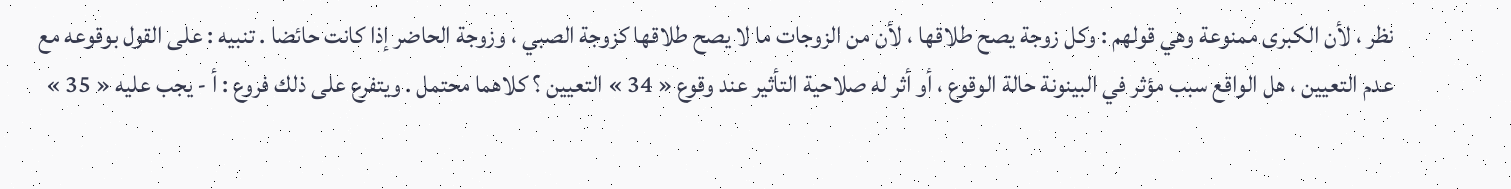نظر ، لأن الكبرى ممنوعة وهي قولهم : وكل زوجة يصح طلاقها ، لأن من الزوجات ما لا يصح طلاقها كزوجة الصبي ، وزوجة الحاضر إذا كانت حائضا . تنبيه : على القول بوقوعه مع عدم التعيين ، هل الواقع سبب مؤثر في البينونة حالة الوقوع ، أو أثر له صلاحية التأثير عند وقوع « 34 » التعيين ؟ كلاهما محتمل . ويتفرع على ذلك فروع : أ - يجب عليه « 35 »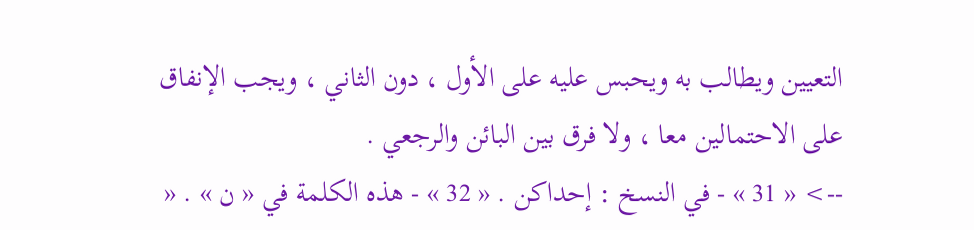التعيين ويطالب به ويحبس عليه على الأول ، دون الثاني ، ويجب الإنفاق على الاحتمالين معا ، ولا فرق بين البائن والرجعي .
--> « 31 » - في النسخ : إحداكن . « 32 » - هذه الكلمة في « ن » . «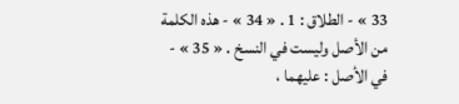33 » - الطلاق : 1 . « 34 » - هذه الكلمة من الأصل وليست في النسخ . « 35 » - في الأصل : عليهما ،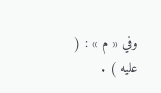وفي « م » : ( عليه ) .